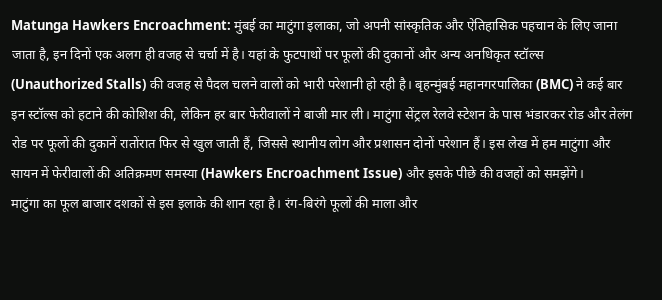Matunga Hawkers Encroachment: मुंबई का माटुंगा इलाका, जो अपनी सांस्कृतिक और ऐतिहासिक पहचान के लिए जाना जाता है, इन दिनों एक अलग ही वजह से चर्चा में है। यहां के फुटपाथों पर फूलों की दुकानों और अन्य अनधिकृत स्टॉल्स (Unauthorized Stalls) की वजह से पैदल चलने वालों को भारी परेशानी हो रही है। बृहन्मुंबई महानगरपालिका (BMC) ने कई बार इन स्टॉल्स को हटाने की कोशिश की, लेकिन हर बार फेरीवालों ने बाजी मार ली। माटुंगा सेंट्रल रेलवे स्टेशन के पास भंडारकर रोड और तेलंग रोड पर फूलों की दुकानें रातोंरात फिर से खुल जाती हैं, जिससे स्थानीय लोग और प्रशासन दोनों परेशान हैं। इस लेख में हम माटुंगा और सायन में फेरीवालों की अतिक्रमण समस्या (Hawkers Encroachment Issue) और इसके पीछे की वजहों को समझेंगे।
माटुंगा का फूल बाजार दशकों से इस इलाके की शान रहा है। रंग-बिरंगे फूलों की माला और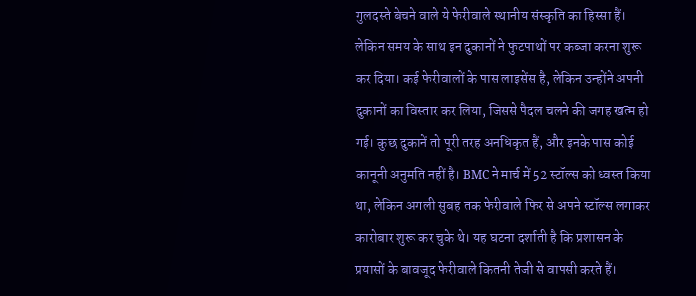गुलदस्ते बेचने वाले ये फेरीवाले स्थानीय संस्कृति का हिस्सा हैं। लेकिन समय के साथ इन दुकानों ने फुटपाथों पर कब्जा करना शुरू कर दिया। कई फेरीवालों के पास लाइसेंस है, लेकिन उन्होंने अपनी दुकानों का विस्तार कर लिया, जिससे पैदल चलने की जगह खत्म हो गई। कुछ दुकानें तो पूरी तरह अनधिकृत हैं, और इनके पास कोई कानूनी अनुमति नहीं है। BMC ने मार्च में 52 स्टॉल्स को ध्वस्त किया था, लेकिन अगली सुबह तक फेरीवाले फिर से अपने स्टॉल्स लगाकर कारोबार शुरू कर चुके थे। यह घटना दर्शाती है कि प्रशासन के प्रयासों के बावजूद फेरीवाले कितनी तेजी से वापसी करते हैं।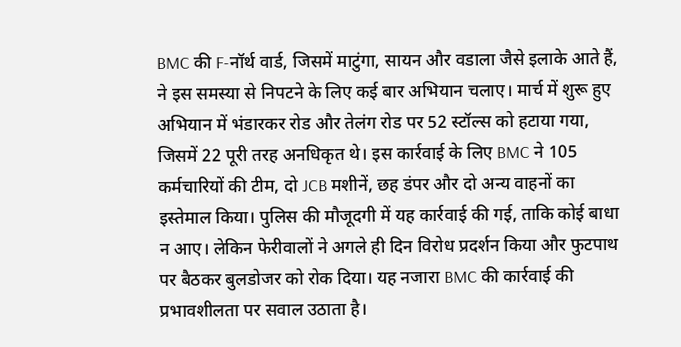BMC की F-नॉर्थ वार्ड, जिसमें माटुंगा, सायन और वडाला जैसे इलाके आते हैं, ने इस समस्या से निपटने के लिए कई बार अभियान चलाए। मार्च में शुरू हुए अभियान में भंडारकर रोड और तेलंग रोड पर 52 स्टॉल्स को हटाया गया, जिसमें 22 पूरी तरह अनधिकृत थे। इस कार्रवाई के लिए BMC ने 105 कर्मचारियों की टीम, दो JCB मशीनें, छह डंपर और दो अन्य वाहनों का इस्तेमाल किया। पुलिस की मौजूदगी में यह कार्रवाई की गई, ताकि कोई बाधा न आए। लेकिन फेरीवालों ने अगले ही दिन विरोध प्रदर्शन किया और फुटपाथ पर बैठकर बुलडोजर को रोक दिया। यह नजारा BMC की कार्रवाई की प्रभावशीलता पर सवाल उठाता है।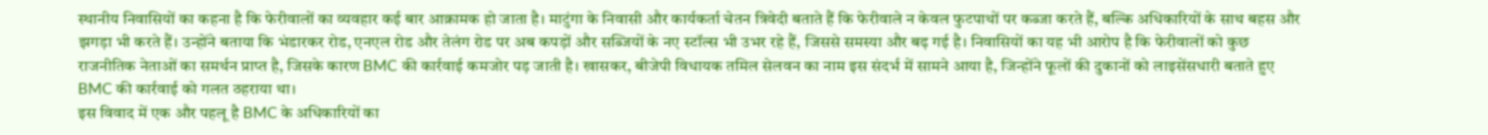स्थानीय निवासियों का कहना है कि फेरीवालों का व्यवहार कई बार आक्रामक हो जाता है। माटुंगा के निवासी और कार्यकर्ता चेतन त्रिवेदी बताते हैं कि फेरीवाले न केवल फुटपाथों पर कब्जा करते हैं, बल्कि अधिकारियों के साथ बहस और झगड़ा भी करते हैं। उन्होंने बताया कि भंडारकर रोड, एनएल रोड और तेलंग रोड पर अब कपड़ों और सब्जियों के नए स्टॉल्स भी उभर रहे हैं, जिससे समस्या और बढ़ गई है। निवासियों का यह भी आरोप है कि फेरीवालों को कुछ राजनीतिक नेताओं का समर्थन प्राप्त है, जिसके कारण BMC की कार्रवाई कमजोर पड़ जाती है। खासकर, बीजेपी विधायक तमिल सेलवन का नाम इस संदर्भ में सामने आया है, जिन्होंने फूलों की दुकानों को लाइसेंसधारी बताते हुए BMC की कार्रवाई को गलत ठहराया था।
इस विवाद में एक और पहलू है BMC के अधिकारियों का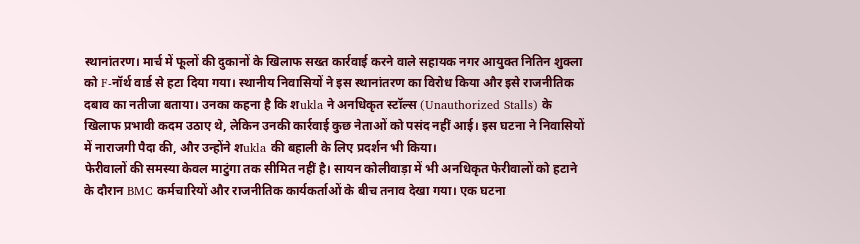स्थानांतरण। मार्च में फूलों की दुकानों के खिलाफ सख्त कार्रवाई करने वाले सहायक नगर आयुक्त नितिन शुक्ला को F-नॉर्थ वार्ड से हटा दिया गया। स्थानीय निवासियों ने इस स्थानांतरण का विरोध किया और इसे राजनीतिक दबाव का नतीजा बताया। उनका कहना है कि शukla ने अनधिकृत स्टॉल्स (Unauthorized Stalls) के खिलाफ प्रभावी कदम उठाए थे, लेकिन उनकी कार्रवाई कुछ नेताओं को पसंद नहीं आई। इस घटना ने निवासियों में नाराजगी पैदा की, और उन्होंने शukla की बहाली के लिए प्रदर्शन भी किया।
फेरीवालों की समस्या केवल माटुंगा तक सीमित नहीं है। सायन कोलीवाड़ा में भी अनधिकृत फेरीवालों को हटाने के दौरान BMC कर्मचारियों और राजनीतिक कार्यकर्ताओं के बीच तनाव देखा गया। एक घटना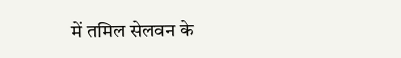में तमिल सेलवन के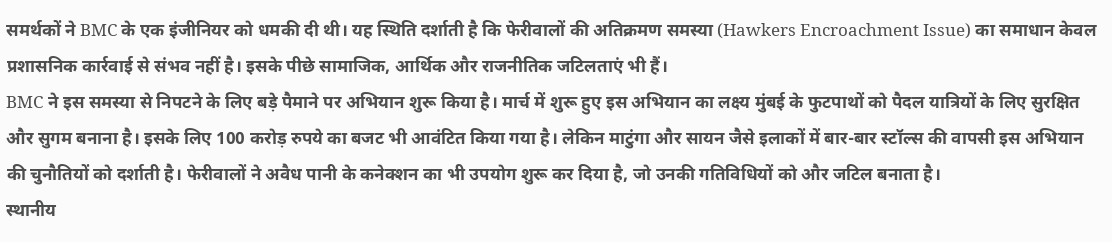समर्थकों ने BMC के एक इंजीनियर को धमकी दी थी। यह स्थिति दर्शाती है कि फेरीवालों की अतिक्रमण समस्या (Hawkers Encroachment Issue) का समाधान केवल प्रशासनिक कार्रवाई से संभव नहीं है। इसके पीछे सामाजिक, आर्थिक और राजनीतिक जटिलताएं भी हैं।
BMC ने इस समस्या से निपटने के लिए बड़े पैमाने पर अभियान शुरू किया है। मार्च में शुरू हुए इस अभियान का लक्ष्य मुंबई के फुटपाथों को पैदल यात्रियों के लिए सुरक्षित और सुगम बनाना है। इसके लिए 100 करोड़ रुपये का बजट भी आवंटित किया गया है। लेकिन माटुंगा और सायन जैसे इलाकों में बार-बार स्टॉल्स की वापसी इस अभियान की चुनौतियों को दर्शाती है। फेरीवालों ने अवैध पानी के कनेक्शन का भी उपयोग शुरू कर दिया है, जो उनकी गतिविधियों को और जटिल बनाता है।
स्थानीय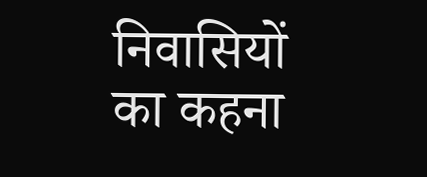निवासियों का कहना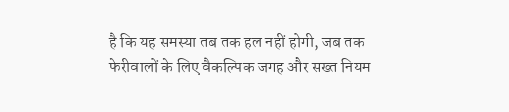है कि यह समस्या तब तक हल नहीं होगी, जब तक फेरीवालों के लिए वैकल्पिक जगह और सख्त नियम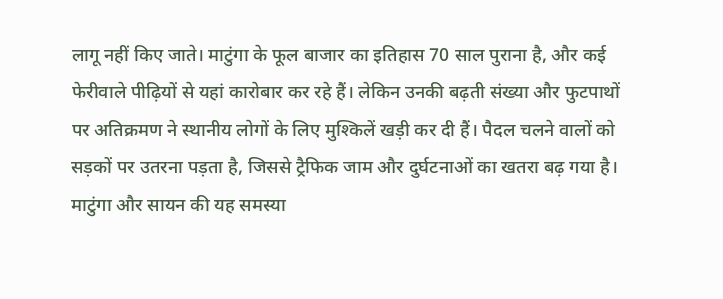लागू नहीं किए जाते। माटुंगा के फूल बाजार का इतिहास 70 साल पुराना है, और कई फेरीवाले पीढ़ियों से यहां कारोबार कर रहे हैं। लेकिन उनकी बढ़ती संख्या और फुटपाथों पर अतिक्रमण ने स्थानीय लोगों के लिए मुश्किलें खड़ी कर दी हैं। पैदल चलने वालों को सड़कों पर उतरना पड़ता है, जिससे ट्रैफिक जाम और दुर्घटनाओं का खतरा बढ़ गया है।
माटुंगा और सायन की यह समस्या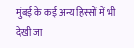मुंबई के कई अन्य हिस्सों में भी देखी जा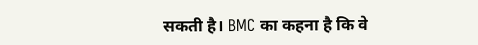सकती है। BMC का कहना है कि वे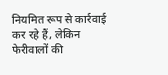नियमित रूप से कार्रवाई कर रहे हैं, लेकिन फेरीवालों की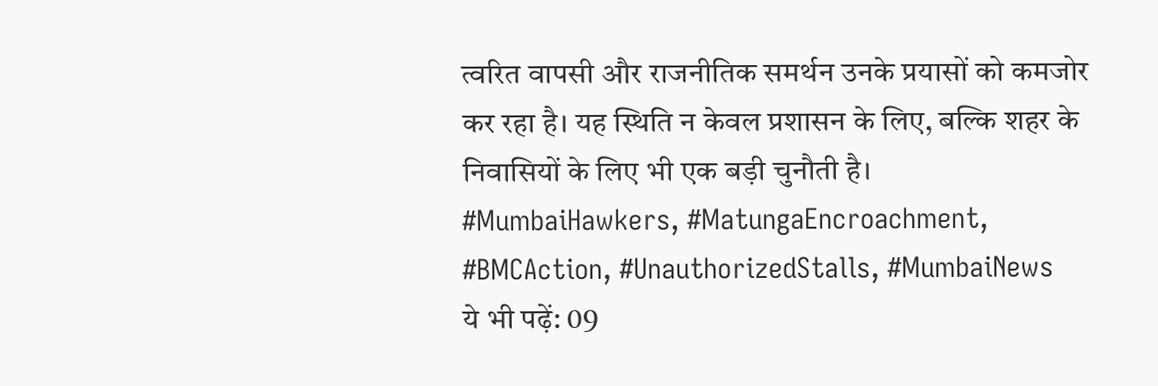त्वरित वापसी और राजनीतिक समर्थन उनके प्रयासों को कमजोर कर रहा है। यह स्थिति न केवल प्रशासन के लिए, बल्कि शहर के निवासियों के लिए भी एक बड़ी चुनौती है।
#MumbaiHawkers, #MatungaEncroachment, #BMCAction, #UnauthorizedStalls, #MumbaiNews
ये भी पढ़ें: 09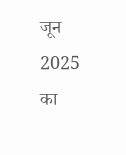जून 2025 का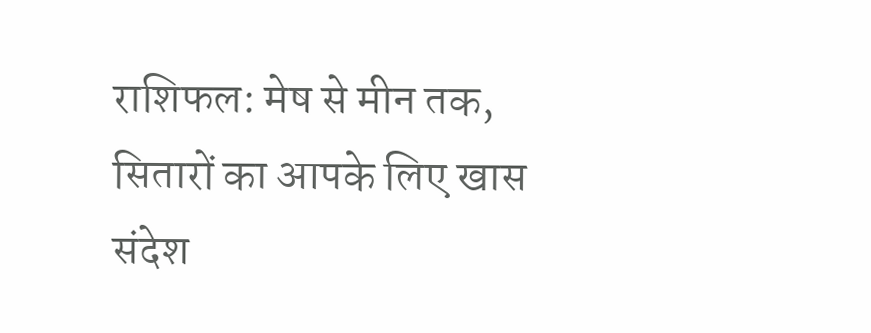राशिफल: मेष से मीन तक, सितारों का आपके लिए खास संदेश